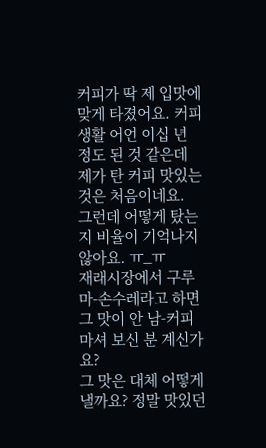커피가 딱 제 입맛에 맞게 타졌어요. 커피 생활 어언 이십 년 정도 된 것 같은데 제가 탄 커피 맛있는 것은 처음이네요.
그런데 어떻게 탔는지 비율이 기억나지 않아요. ㅠ_ㅠ
재래시장에서 구루마-손수레라고 하면 그 맛이 안 남-커피 마셔 보신 분 계신가요?
그 맛은 대체 어떻게 낼까요? 정말 맛있던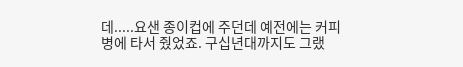데.....요샌 종이컵에 주던데 예전에는 커피병에 타서 줬었죠. 구십년대까지도 그랬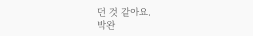던 것 같아요.
박완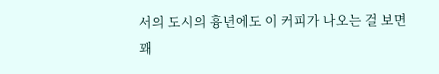서의 도시의 흉년에도 이 커피가 나오는 걸 보면 꽤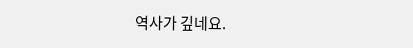역사가 깊네요.